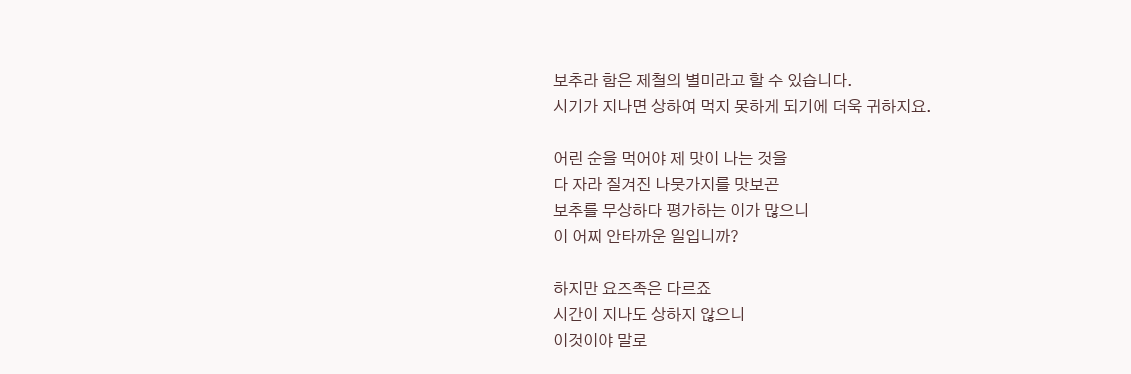보추라 함은 제철의 별미라고 할 수 있습니다.
시기가 지나면 상하여 먹지 못하게 되기에 더욱 귀하지요.

어린 순을 먹어야 제 맛이 나는 것을
다 자라 질겨진 나뭇가지를 맛보곤
보추를 무상하다 평가하는 이가 많으니
이 어찌 안타까운 일입니까?

하지만 요즈족은 다르죠
시간이 지나도 상하지 않으니
이것이야 말로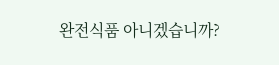완전식품 아니겠습니까?